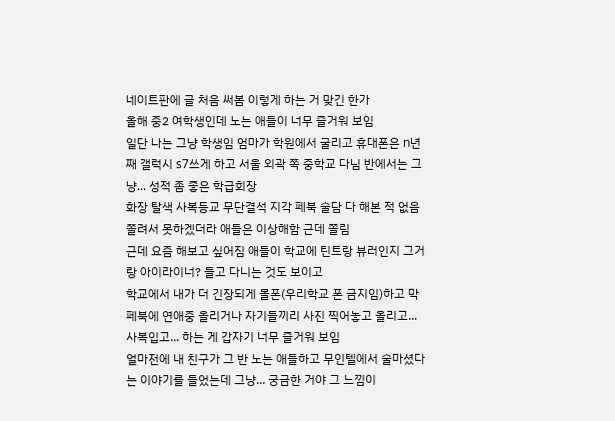네이트판에 글 처음 써봄 이렇게 하는 거 맞긴 한가
올해 중2 여학생인데 노는 애들이 너무 즐거워 보임
일단 나는 그냥 학생임 엄마가 학원에서 굴리고 휴대폰은 n년째 갤럭시 s7쓰게 하고 서울 외곽 쪽 중학교 다님 반에서는 그냥... 성적 좀 좋은 학급회장
화장 탈색 사복등교 무단결석 지각 페북 술담 다 해본 적 없음
쫄려서 못하겠더라 애들은 이상해함 근데 쫄림
근데 요즘 해보고 싶어짐 애들이 학교에 틴트랑 뷰러인지 그거랑 아이라이너? 들고 다니는 것도 보이고
학교에서 내가 더 긴장되게 몰폰(우리학교 폰 금지임)하고 막
페북에 연애중 올리거나 자기들끼리 사진 찍어놓고 올리고... 사복입고... 하는 게 갑자기 너무 즐거워 보임
얼마전에 내 친구가 그 반 노는 애들하고 무인텔에서 술마셨다는 이야기를 들었는데 그냥... 궁금한 거야 그 느낌이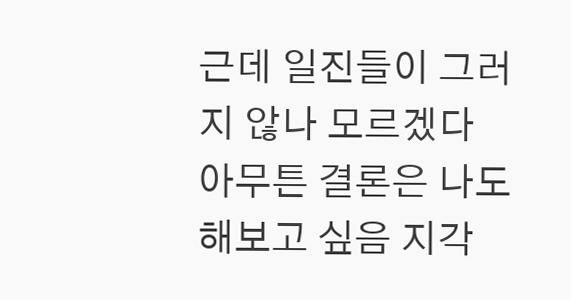근데 일진들이 그러지 않나 모르겠다
아무튼 결론은 나도 해보고 싶음 지각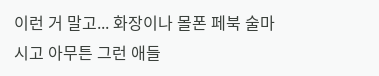이런 거 말고... 화장이나 몰폰 페북 술마시고 아무튼 그런 애들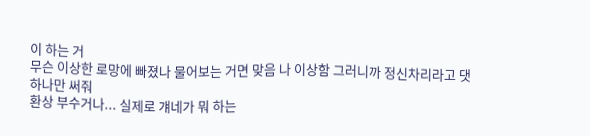이 하는 거
무슨 이상한 로망에 빠졌나 물어보는 거면 맞음 나 이상함 그러니까 정신차리라고 댓 하나만 써줘
환상 부수거나... 실제로 걔네가 뭐 하는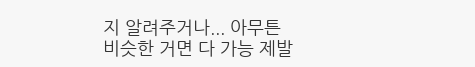지 알려주거나... 아무튼 비슷한 거면 다 가능 제발